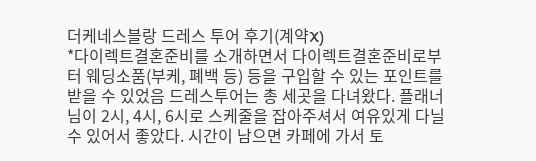더케네스블랑 드레스 투어 후기(계약X)
*다이렉트결혼준비를 소개하면서 다이렉트결혼준비로부터 웨딩소품(부케, 폐백 등) 등을 구입할 수 있는 포인트를 받을 수 있었음 드레스투어는 총 세곳을 다녀왔다. 플래너님이 2시, 4시, 6시로 스케줄을 잡아주셔서 여유있게 다닐 수 있어서 좋았다. 시간이 남으면 카페에 가서 토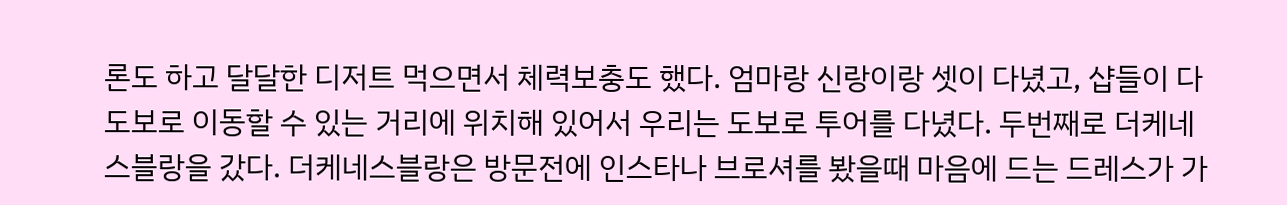론도 하고 달달한 디저트 먹으면서 체력보충도 했다. 엄마랑 신랑이랑 셋이 다녔고, 샵들이 다 도보로 이동할 수 있는 거리에 위치해 있어서 우리는 도보로 투어를 다녔다. 두번째로 더케네스블랑을 갔다. 더케네스블랑은 방문전에 인스타나 브로셔를 봤을때 마음에 드는 드레스가 가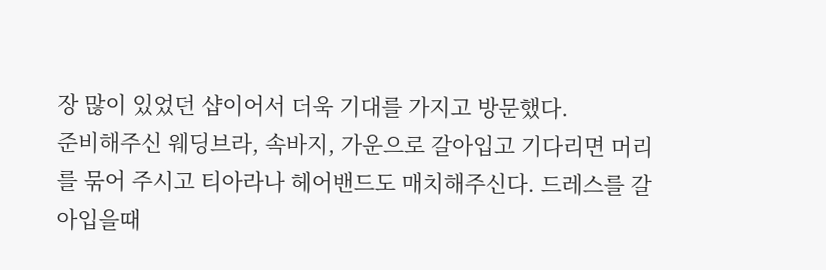장 많이 있었던 샵이어서 더욱 기대를 가지고 방문했다.
준비해주신 웨딩브라, 속바지, 가운으로 갈아입고 기다리면 머리를 묶어 주시고 티아라나 헤어밴드도 매치해주신다. 드레스를 갈아입을때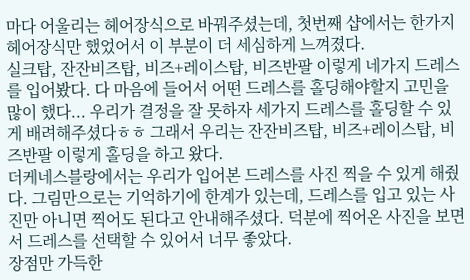마다 어울리는 헤어장식으로 바꿔주셨는데, 첫번째 샵에서는 한가지 헤어장식만 했었어서 이 부분이 더 세심하게 느껴졌다.
실크탑, 잔잔비즈탑, 비즈+레이스탑, 비즈반팔 이렇게 네가지 드레스를 입어봤다. 다 마음에 들어서 어떤 드레스를 홀딩해야할지 고민을 많이 했다... 우리가 결정을 잘 못하자 세가지 드레스를 홀딩할 수 있게 배려해주셨다ㅎㅎ 그래서 우리는 잔잔비즈탑, 비즈+레이스탑, 비즈반팔 이렇게 홀딩을 하고 왔다.
더케네스블랑에서는 우리가 입어본 드레스를 사진 찍을 수 있게 해줬다. 그림만으로는 기억하기에 한계가 있는데, 드레스를 입고 있는 사진만 아니면 찍어도 된다고 안내해주셨다. 덕분에 찍어온 사진을 보면서 드레스를 선택할 수 있어서 너무 좋았다.
장점만 가득한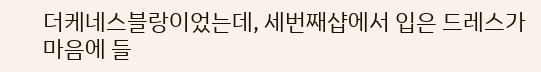더케네스블랑이었는데, 세번째샵에서 입은 드레스가 마음에 들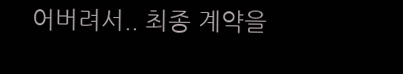어버려서.. 최종 계약을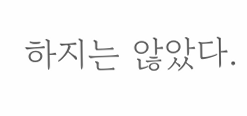하지는 않았다.